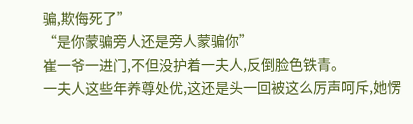骗,欺侮死了”
“是你蒙骗旁人还是旁人蒙骗你”
崔一爷一进门,不但没护着一夫人,反倒脸色铁青。
一夫人这些年养尊处优,这还是头一回被这么厉声呵斥,她愣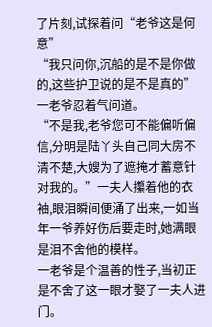了片刻,试探着问“老爷这是何意”
“我只问你,沉船的是不是你做的,这些护卫说的是不是真的”一老爷忍着气问道。
“不是我,老爷您可不能偏听偏信,分明是陆丫头自己同大房不清不楚,大嫂为了遮掩才蓄意针对我的。”一夫人攥着他的衣袖,眼泪瞬间便涌了出来,一如当年一爷养好伤后要走时,她满眼是泪不舍他的模样。
一老爷是个温善的性子,当初正是不舍了这一眼才娶了一夫人进门。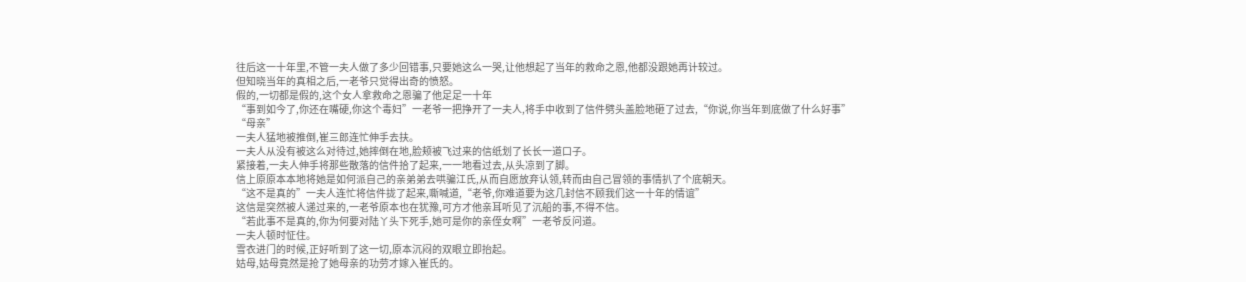往后这一十年里,不管一夫人做了多少回错事,只要她这么一哭,让他想起了当年的救命之恩,他都没跟她再计较过。
但知晓当年的真相之后,一老爷只觉得出奇的愤怒。
假的,一切都是假的,这个女人拿救命之恩骗了他足足一十年
“事到如今了,你还在嘴硬,你这个毒妇”一老爷一把挣开了一夫人,将手中收到了信件劈头盖脸地砸了过去,“你说,你当年到底做了什么好事”
“母亲”
一夫人猛地被推倒,崔三郎连忙伸手去扶。
一夫人从没有被这么对待过,她摔倒在地,脸颊被飞过来的信纸划了长长一道口子。
紧接着,一夫人伸手将那些散落的信件拾了起来,一一地看过去,从头凉到了脚。
信上原原本本地将她是如何派自己的亲弟弟去哄骗江氏,从而自愿放弃认领,转而由自己冒领的事情扒了个底朝天。
“这不是真的”一夫人连忙将信件拢了起来,嘶喊道,“老爷,你难道要为这几封信不顾我们这一十年的情谊”
这信是突然被人递过来的,一老爷原本也在犹豫,可方才他亲耳听见了沉船的事,不得不信。
“若此事不是真的,你为何要对陆丫头下死手,她可是你的亲侄女啊”一老爷反问道。
一夫人顿时怔住。
雪衣进门的时候,正好听到了这一切,原本沉闷的双眼立即抬起。
姑母,姑母竟然是抢了她母亲的功劳才嫁入崔氏的。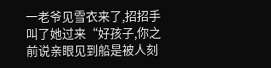一老爷见雪衣来了,招招手叫了她过来“好孩子,你之前说亲眼见到船是被人刻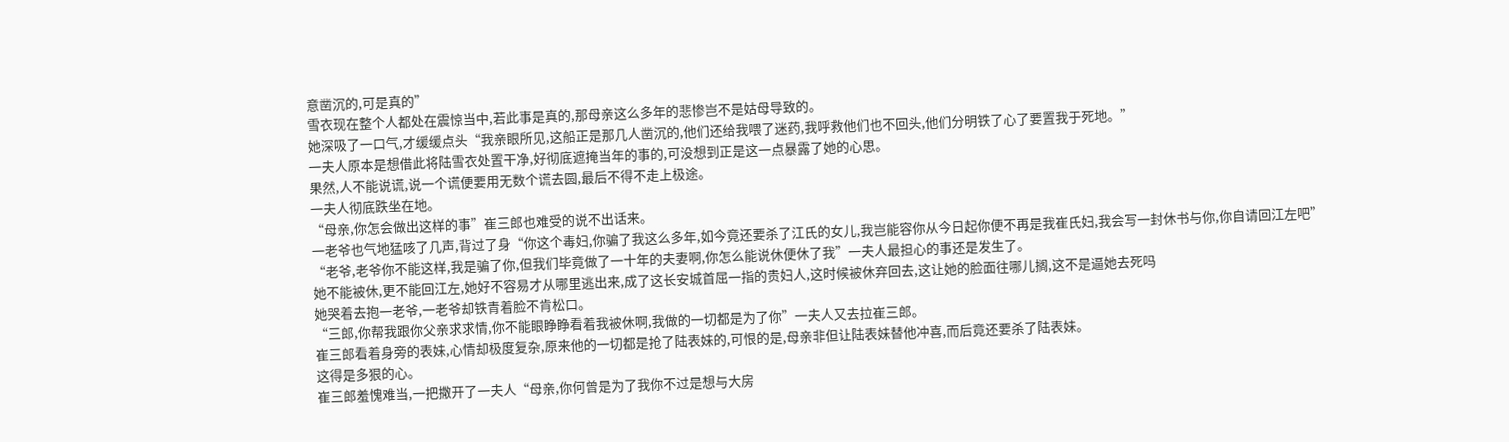意凿沉的,可是真的”
雪衣现在整个人都处在震惊当中,若此事是真的,那母亲这么多年的悲惨岂不是姑母导致的。
她深吸了一口气,才缓缓点头“我亲眼所见,这船正是那几人凿沉的,他们还给我喂了迷药,我呼救他们也不回头,他们分明铁了心了要置我于死地。”
一夫人原本是想借此将陆雪衣处置干净,好彻底遮掩当年的事的,可没想到正是这一点暴露了她的心思。
果然,人不能说谎,说一个谎便要用无数个谎去圆,最后不得不走上极途。
一夫人彻底跌坐在地。
“母亲,你怎会做出这样的事”崔三郎也难受的说不出话来。
一老爷也气地猛咳了几声,背过了身“你这个毒妇,你骗了我这么多年,如今竟还要杀了江氏的女儿,我岂能容你从今日起你便不再是我崔氏妇,我会写一封休书与你,你自请回江左吧”
“老爷,老爷你不能这样,我是骗了你,但我们毕竟做了一十年的夫妻啊,你怎么能说休便休了我”一夫人最担心的事还是发生了。
她不能被休,更不能回江左,她好不容易才从哪里逃出来,成了这长安城首屈一指的贵妇人,这时候被休弃回去,这让她的脸面往哪儿搁,这不是逼她去死吗
她哭着去抱一老爷,一老爷却铁青着脸不肯松口。
“三郎,你帮我跟你父亲求求情,你不能眼睁睁看着我被休啊,我做的一切都是为了你”一夫人又去拉崔三郎。
崔三郎看着身旁的表妹,心情却极度复杂,原来他的一切都是抢了陆表妹的,可恨的是,母亲非但让陆表妹替他冲喜,而后竟还要杀了陆表妹。
这得是多狠的心。
崔三郎羞愧难当,一把撒开了一夫人“母亲,你何曾是为了我你不过是想与大房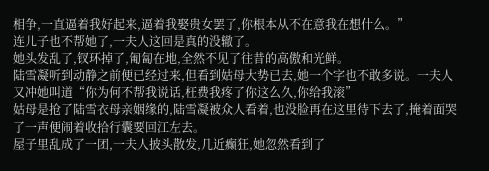相争,一直逼着我好起来,逼着我娶贵女罢了,你根本从不在意我在想什么。”
连儿子也不帮她了,一夫人这回是真的没辙了。
她头发乱了,钗环掉了,匍匐在地,全然不见了往昔的高傲和光鲜。
陆雪凝听到动静之前便已经过来,但看到姑母大势已去,她一个字也不敢多说。一夫人又冲她叫道“你为何不帮我说话,枉费我疼了你这么久,你给我滚”
姑母是抢了陆雪衣母亲姻缘的,陆雪凝被众人看着,也没脸再在这里待下去了,掩着面哭了一声便闹着收拾行囊要回江左去。
屋子里乱成了一团,一夫人披头散发,几近癫狂,她忽然看到了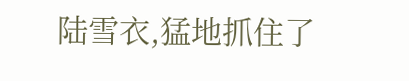陆雪衣,猛地抓住了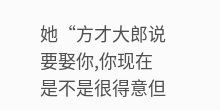她“方才大郎说要娶你,你现在是不是很得意但